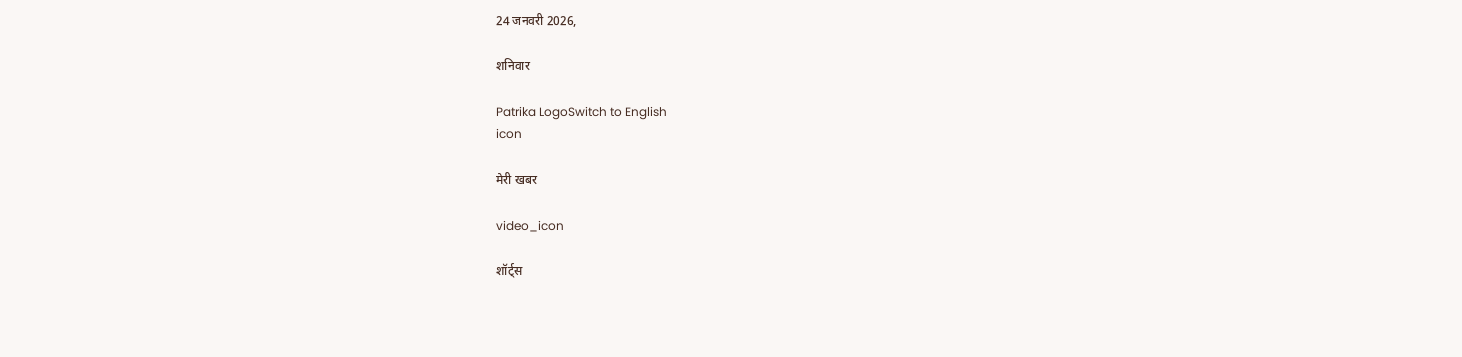24 जनवरी 2026,

शनिवार

Patrika LogoSwitch to English
icon

मेरी खबर

video_icon

शॉर्ट्स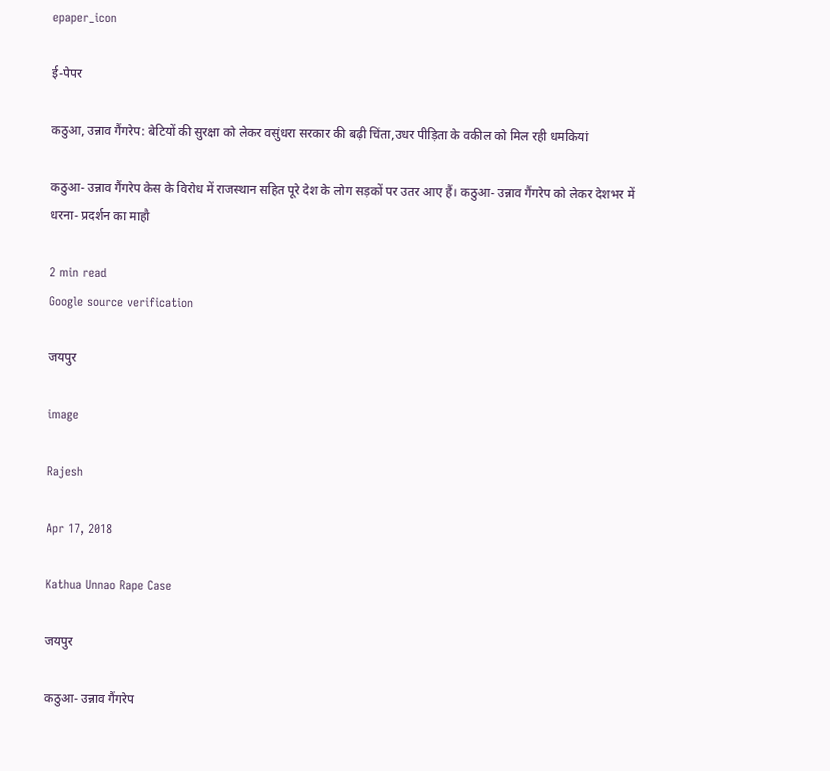epaper_icon

ई-पेपर

कठुआ, उन्नाव गैंगरेप: बेटियों की सुरक्षा को लेकर वसुंधरा सरकार की बढ़ी चिंता,उधर पीड़िता के वकील को मिल रही धमकियां

कठुआ- उन्नाव गैंगरेप केस के विरोध में राजस्थान सहित पूरे देश के लोग सड़कों पर उतर आए हैं। कठुआ- उन्नाव गैंगरेप को लेकर देशभर में धरना- प्रदर्शन का माहौ

2 min read
Google source verification

जयपुर

image

Rajesh

Apr 17, 2018

Kathua Unnao Rape Case

जयपुर

कठुआ- उन्नाव गैंगरेप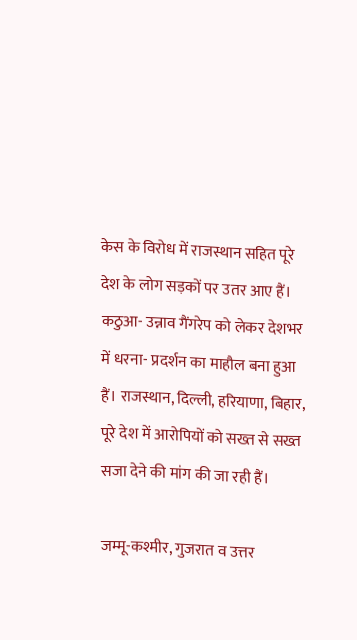केस के विरोध में राजस्थान सहित पूरे देश के लोग सड़कों पर उतर आए हैं। कठुआ- उन्नाव गैंगरेप को लेकर देशभर में धरना- प्रदर्शन का माहौल बना हुआ हैं। राजस्थान, दिल्ली, हरियाणा, बिहार, पूरे देश में आरोपियों को सख्त से सख्त सजा देने की मांग की जा रही हैं।

जम्मू-कश्मीर, गुजरात व उत्तर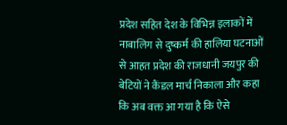प्रदेश सहित देश के विभिन्न इलाकों में नाबालिग से दुष्कर्म की हालिया घटनाओं से आहत प्रदेश की राजधानी जयपुर की बेटियों ने कैंडल मार्च निकाला और कहा कि अब वक्त आ गया है कि ऐसे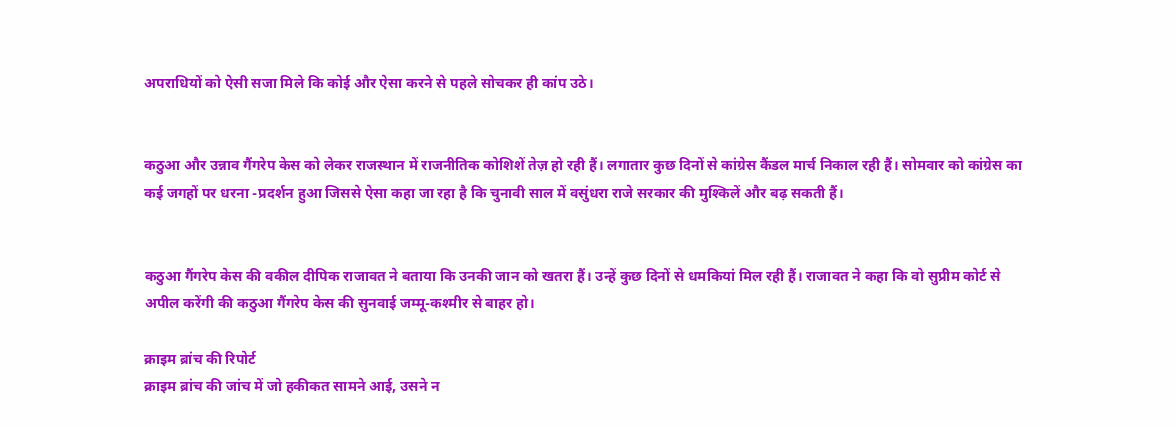अपराधियों को ऐसी सजा मिले कि कोई और ऐसा करने से पहले सोचकर ही कांप उठे।


कठुआ और उन्नाव गैंगरेप केस को लेकर राजस्थान में राजनीतिक कोशिशें तेज़ हो रही हैं। लगातार कुछ दिनों से कांग्रेस कैंडल मार्च निकाल रही हैं। सोमवार को कांग्रेस का कई जगहों पर धरना -प्रदर्शन हुआ जिससे ऐसा कहा जा रहा है कि चुनावी साल में वसुंधरा राजे सरकार की मुश्किलें और बढ़ सकती हैं।


कठुआ गैंगरेप केस की वकील दीपिक राजावत ने बताया कि उनकी जान को खतरा हैं। उन्हें कुछ दिनों से धमकियां मिल रही हैं। राजावत ने कहा कि वो सुप्रीम कोर्ट से
अपील करेंगी की कठुआ गैंगरेप केस की सुनवाई जम्मू-कश्मीर से बाहर हो।

क्राइम ब्रांच की रिपोर्ट
क्राइम ब्रांच की जांच में जो हकीकत सामने आई, उसने न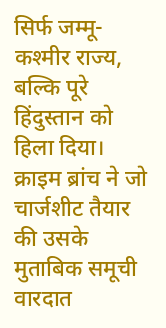सिर्फ जम्मू-कश्मीर राज्य, बल्कि पूरे हिंदुस्तान को हिला दिया। क्राइम ब्रांच ने जो चार्जशीट तैयार की उसके मुताबिक समूची वारदात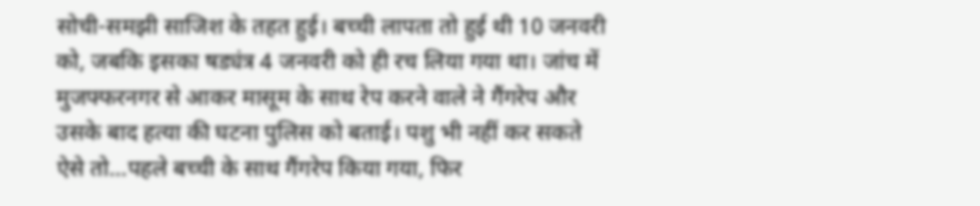सोची-समझी साजिश के तहत हुई। बच्ची लापता तो हुई थी 10 जनवरी को, जबकि इसका षड्यंत्र 4 जनवरी को ही रच लिया गया था। जांच में मुजफ्फरनगर से आकर मासूम के साथ रेप करने वाले ने गैंगरेप और उसके बाद हत्या की घटना पुलिस को बताई। पशु भी नहीं कर सकते ऐसे तो...पहले बच्ची के साथ गैंगरेप किया गया, फिर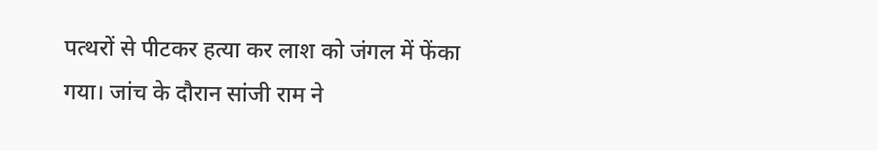पत्थरों से पीटकर हत्या कर लाश को जंगल में फेंका गया। जांच के दौरान सांजी राम ने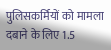पुलिसकर्मियों को मामला दबाने के लिए 1.5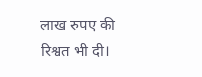लाख रुपए की रिश्वत भी दी।